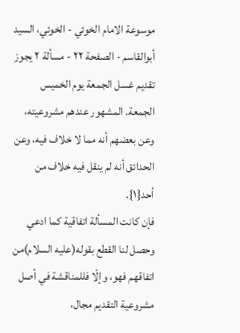موسوعة الامام الخوئي - الخوئي، السيد أبوالقاسم - الصفحة ٢٢ - مسألة ٢ يجوز تقديم غسل الجمعة يوم الخميس
الجمعة. المشهور عندهم مشروعيته، وعن بعضهم أنه مما لا خلاف فيه، وعن الحدائق أنه لم ينقل فيه خلاف من أحد{١}.
فإن كانت المسألة اتفاقية كما ادعي وحصل لنا القطع بقوله(عليه السلام)من
اتفاقهم فهو، وإلّا فللمناقشة في أصل مشروعية التقديم مجال،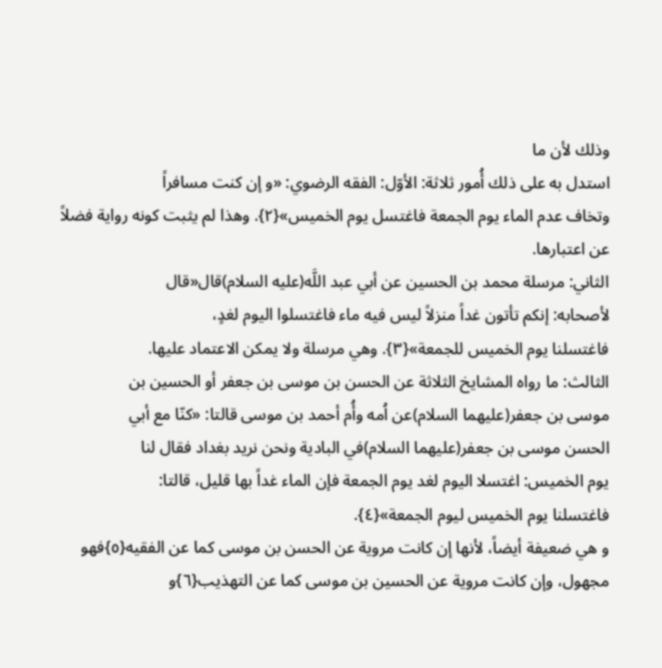وذلك لأن ما
استدل به على ذلك أُمور ثلاثة: الأوّل: الفقه الرضوي: «و إن كنت مسافراً
وتخاف عدم الماء يوم الجمعة فاغتسل يوم الخميس»{٢}. وهذا لم يثبت كونه رواية فضلاً عن اعتبارها.
الثاني: مرسلة محمد بن الحسين عن أبي عبد اللَّه(عليه السلام)قال«قال
لأصحابه: إنكم تأتون غداً منزلاً ليس فيه ماء فاغتسلوا اليوم لغدٍ،
فاغتسلنا يوم الخميس للجمعة»{٣}. وهي مرسلة ولا يمكن الاعتماد عليها.
الثالث: ما رواه المشايخ الثلاثة عن الحسن بن موسى بن جعفر أو الحسين بن
موسى بن جعفر(عليهما السلام)عن اُمه وأُم أحمد بن موسى قالتا: «كنّا مع أبي
الحسن موسى بن جعفر(عليهما السلام)في البادية ونحن نريد بغداد فقال لنا
يوم الخميس: اغتسلا اليوم لغد يوم الجمعة فإن الماء غداً بها قليل، قالتا:
فاغتسلنا يوم الخميس ليوم الجمعة»{٤}.
و هي ضعيفة أيضاً، لأنها إن كانت مروية عن الحسن بن موسى كما عن الفقيه{٥}فهو مجهول، وإن كانت مروية عن الحسين بن موسى كما عن التهذيب{٦}و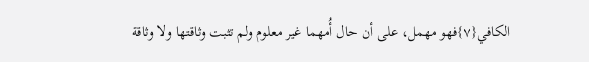الكافي{٧}فهو مهمل، على أن حال أُمهما غير معلوم ولم تثبت وثاقتها ولا وثاقة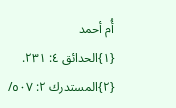أُم أحمد
{١}الحدائق ٤: ٢٣١.
{٢}المستدرك ٢: ٥٠٧/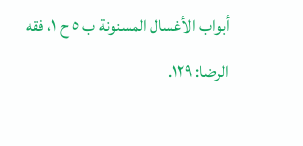أبواب الأغسال المسنونة ب ٥ ح ١، فقه الرضا: ١٢٩.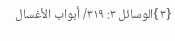{٣}الوسائل ٣: ٣١٩/ أبواب الأغسال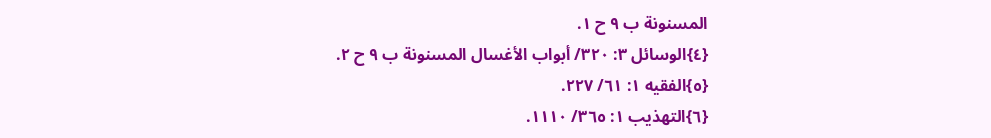المسنونة ب ٩ ح ١.
{٤}الوسائل ٣: ٣٢٠/ أبواب الأغسال المسنونة ب ٩ ح ٢.
{٥}الفقيه ١: ٦١/ ٢٢٧.
{٦}التهذيب ١: ٣٦٥/ ١١١٠.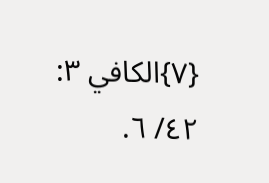{٧}الكافي ٣: ٤٢/ ٦.